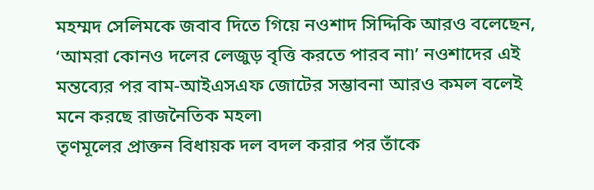মহম্মদ সেলিমকে জবাব দিতে গিয়ে নওশাদ সিদ্দিকি আরও বলেছেন, ‘আমরা কোনও দলের লেজুড় বৃত্তি করতে পারব না৷’ নওশাদের এই মন্তব্যের পর বাম-আইএসএফ জোটের সম্ভাবনা আরও কমল বলেই মনে করছে রাজনৈতিক মহল৷
তৃণমূলের প্রাক্তন বিধায়ক দল বদল করার পর তাঁকে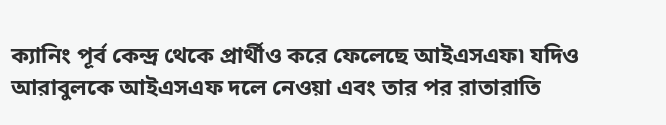ক্যানিং পূর্ব কেন্দ্র থেকে প্রার্থীও করে ফেলেছে আইএসএফ৷ যদিও আরাবুলকে আইএসএফ দলে নেওয়া এবং তার পর রাতারাতি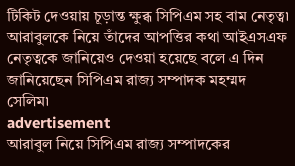টিকিট দেওয়ায় চূড়ান্ত ক্ষুব্ধ সিপিএম সহ বাম নেতৃত্ব৷ আরাবুলকে নিয়ে তাঁদের আপত্তির কথা আইএসএফ নেতৃত্বকে জানিয়েও দেওয়া হয়েছে বলে এ দিন জানিয়েছেন সিপিএম রাজ্য সম্পাদক মহম্মদ সেলিম৷
advertisement
আরাবুল নিয়ে সিপিএম রাজ্য সম্পাদকের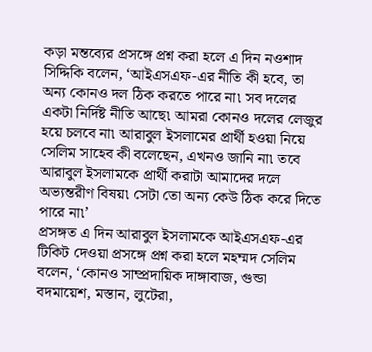কড়া মন্তব্যের প্রসঙ্গে প্রশ্ন করা হলে এ দিন নওশাদ সিদ্দিকি বলেন, ‘আইএসএফ-এর নীতি কী হবে, তা অন্য কোনও দল ঠিক করতে পারে না৷ সব দলের একটা নির্দিষ্ট নীতি আছে৷ আমরা কোনও দলের লেজুর হয়ে চলবে না৷ আরাবুল ইসলামের প্রার্থী হওয়া নিয়ে সেলিম সাহেব কী বলেছেন, এখনও জানি না৷ তবে আরাবুল ইসলামকে প্রার্থী করাটা আমাদের দলে অভ্যন্তরীণ বিষয়৷ সেটা তো অন্য কেউ ঠিক করে দিতে পারে না৷’
প্রসঙ্গত এ দিন আরাবুল ইসলামকে আইএসএফ-এর টিকিট দেওয়া প্রসঙ্গে প্রশ্ন করা হলে মহম্মদ সেলিম বলেন, ‘কোনও সাম্প্রদায়িক দাঙ্গাবাজ, গুন্ডা বদমায়েশ, মস্তান, লুটেরা,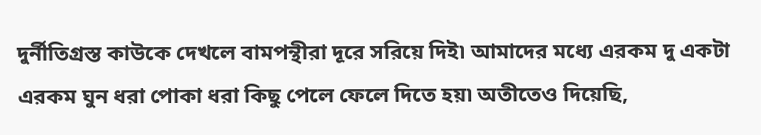দুর্নীতিগ্রস্ত কাউকে দেখলে বামপন্থীরা দূরে সরিয়ে দিই৷ আমাদের মধ্যে এরকম দু একটা এরকম ঘুন ধরা পোকা ধরা কিছু পেলে ফেলে দিতে হয়৷ অতীতেও দিয়েছি,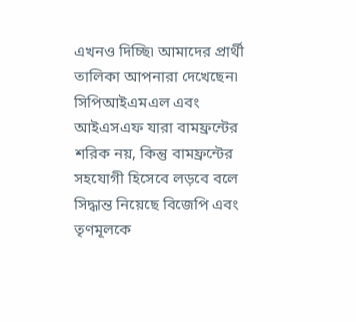এখনও দিচ্ছি৷ আমাদের প্রার্থী তালিকা আপনারা দেখেছেন৷ সিপিআইএমএল এবং আইএসএফ যারা বামফ্রন্টের শরিক নয়, কিন্তু বামফ্রন্টের সহযোগী হিসেবে লড়বে বলে সিদ্ধান্ত নিয়েছে বিজেপি এবং তৃণমূলকে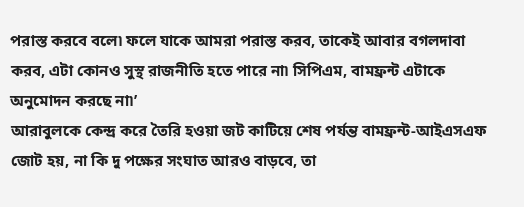পরাস্ত করবে বলে৷ ফলে যাকে আমরা পরাস্ত করব, তাকেই আবার বগলদাবা করব, এটা কোনও সুস্থ রাজনীতি হতে পারে না৷ সিপিএম, বামফ্রন্ট এটাকে অনুমোদন করছে না৷’
আরাবুলকে কেন্দ্র করে তৈরি হওয়া জট কাটিয়ে শেষ পর্যন্ত বামফ্রন্ট-আইএসএফ জোট হয়, না কি দু পক্ষের সংঘাত আরও বাড়বে, তা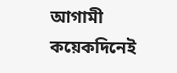আগামী কয়েকদিনেই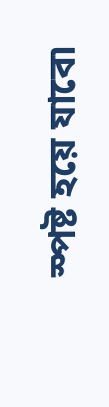স্পষ্ট হয়ে যাবে৷